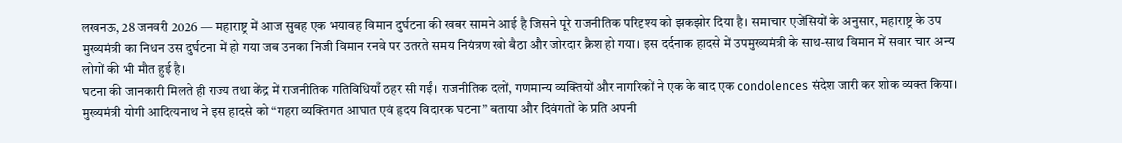लखनऊ, 28 जनवरी 2026 — महाराष्ट्र में आज सुबह एक भयावह विमान दुर्घटना की खबर सामने आई है जिसने पूरे राजनीतिक परिदृश्य को झकझोर दिया है। समाचार एजेंसियों के अनुसार, महाराष्ट्र के उप मुख्यमंत्री का निधन उस दुर्घटना में हो गया जब उनका निजी विमान रनवे पर उतरते समय नियंत्रण खो बैठा और जोरदार क्रैश हो गया। इस दर्दनाक हादसे में उपमुख्यमंत्री के साथ-साथ विमान में सवार चार अन्य लोगों की भी मौत हुई है।
घटना की जानकारी मिलते ही राज्य तथा केंद्र में राजनीतिक गतिविधियाँ ठहर सी गईं। राजनीतिक दलों, गणमान्य व्यक्तियों और नागरिकों ने एक के बाद एक condolences संदेश जारी कर शोक व्यक्त किया।
मुख्यमंत्री योगी आदित्यनाथ ने इस हादसे को “गहरा व्यक्तिगत आघात एवं हृदय विदारक घटना” बताया और दिवंगतों के प्रति अपनी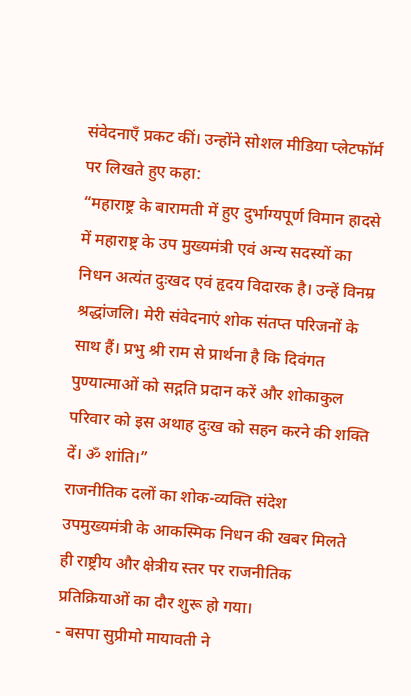संवेदनाएँ प्रकट कीं। उन्होंने सोशल मीडिया प्लेटफॉर्म पर लिखते हुए कहा:
“महाराष्ट्र के बारामती में हुए दुर्भाग्यपूर्ण विमान हादसे में महाराष्ट्र के उप मुख्यमंत्री एवं अन्य सदस्यों का निधन अत्यंत दुःखद एवं हृदय विदारक है। उन्हें विनम्र श्रद्धांजलि। मेरी संवेदनाएं शोक संतप्त परिजनों के साथ हैं। प्रभु श्री राम से प्रार्थना है कि दिवंगत पुण्यात्माओं को सद्गति प्रदान करें और शोकाकुल परिवार को इस अथाह दुःख को सहन करने की शक्ति दें। ॐ शांति।”
राजनीतिक दलों का शोक-व्यक्ति संदेश
उपमुख्यमंत्री के आकस्मिक निधन की खबर मिलते ही राष्ट्रीय और क्षेत्रीय स्तर पर राजनीतिक प्रतिक्रियाओं का दौर शुरू हो गया।
- बसपा सुप्रीमो मायावती ने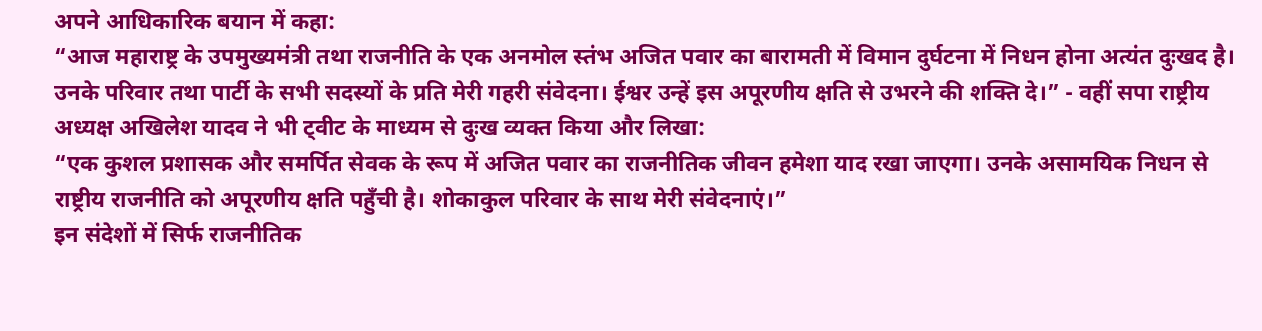अपने आधिकारिक बयान में कहा:
“आज महाराष्ट्र के उपमुख्यमंत्री तथा राजनीति के एक अनमोल स्तंभ अजित पवार का बारामती में विमान दुर्घटना में निधन होना अत्यंत दुःखद है। उनके परिवार तथा पार्टी के सभी सदस्यों के प्रति मेरी गहरी संवेदना। ईश्वर उन्हें इस अपूरणीय क्षति से उभरने की शक्ति दे।” - वहीं सपा राष्ट्रीय अध्यक्ष अखिलेश यादव ने भी ट्वीट के माध्यम से दुःख व्यक्त किया और लिखा:
“एक कुशल प्रशासक और समर्पित सेवक के रूप में अजित पवार का राजनीतिक जीवन हमेशा याद रखा जाएगा। उनके असामयिक निधन से राष्ट्रीय राजनीति को अपूरणीय क्षति पहुँची है। शोकाकुल परिवार के साथ मेरी संवेदनाएं।”
इन संदेशों में सिर्फ राजनीतिक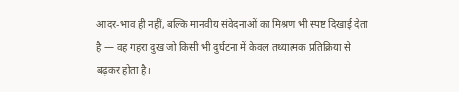आदर-भाव ही नहीं, बल्कि मानवीय संवेदनाओं का मिश्रण भी स्पष्ट दिखाई देता है — वह गहरा दुख जो किसी भी दुर्घटना में केवल तथ्यात्मक प्रतिक्रिया से बढ़कर होता है।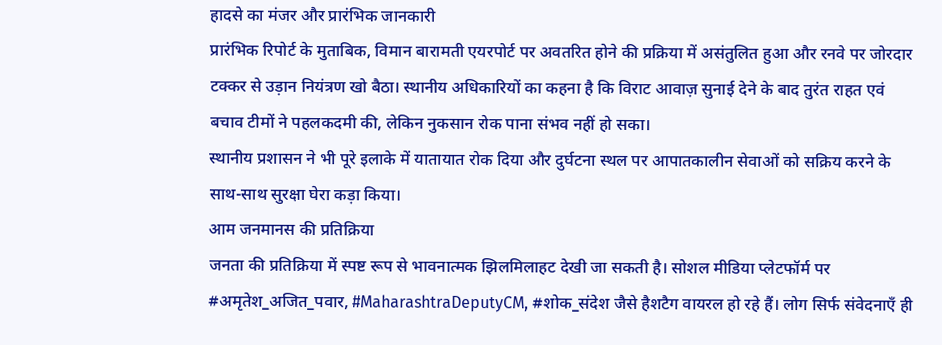हादसे का मंजर और प्रारंभिक जानकारी
प्रारंभिक रिपोर्ट के मुताबिक, विमान बारामती एयरपोर्ट पर अवतरित होने की प्रक्रिया में असंतुलित हुआ और रनवे पर जोरदार टक्कर से उड़ान नियंत्रण खो बैठा। स्थानीय अधिकारियों का कहना है कि विराट आवाज़ सुनाई देने के बाद तुरंत राहत एवं बचाव टीमों ने पहलकदमी की, लेकिन नुकसान रोक पाना संभव नहीं हो सका।
स्थानीय प्रशासन ने भी पूरे इलाके में यातायात रोक दिया और दुर्घटना स्थल पर आपातकालीन सेवाओं को सक्रिय करने के साथ-साथ सुरक्षा घेरा कड़ा किया।
आम जनमानस की प्रतिक्रिया
जनता की प्रतिक्रिया में स्पष्ट रूप से भावनात्मक झिलमिलाहट देखी जा सकती है। सोशल मीडिया प्लेटफॉर्म पर #अमृतेश_अजित_पवार, #MaharashtraDeputyCM, #शोक_संदेश जैसे हैशटैग वायरल हो रहे हैं। लोग सिर्फ संवेदनाएँ ही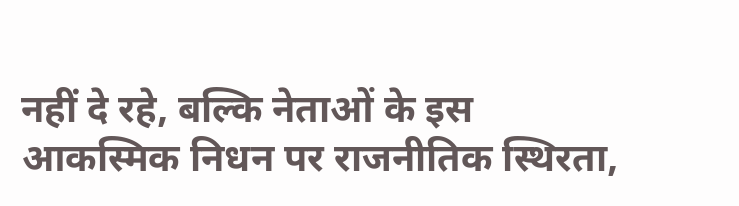नहीं दे रहे, बल्कि नेताओं के इस आकस्मिक निधन पर राजनीतिक स्थिरता,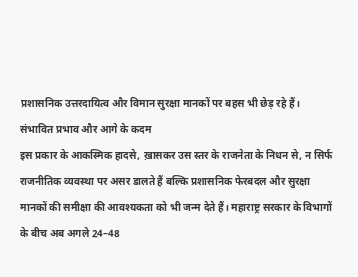प्रशासनिक उत्तरदायित्व और विमान सुरक्षा मानकों पर बहस भी छेड़ रहे हैं।
संभावित प्रभाव और आगे के कदम
इस प्रकार के आकस्मिक हादसे, ख़ासकर उस स्तर के राजनेता के निधन से, न सिर्फ राजनीतिक व्यवस्था पर असर डालते हैं बल्कि प्रशासनिक फेरबदल और सुरक्षा मानकों की समीक्षा की आवश्यकता को भी जन्म देते हैं। महाराष्ट्र सरकार के विभागों के बीच अब अगले 24–48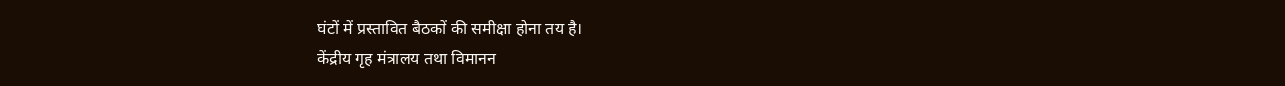घंटों में प्रस्तावित बैठकों की समीक्षा होना तय है।
केंद्रीय गृह मंत्रालय तथा विमानन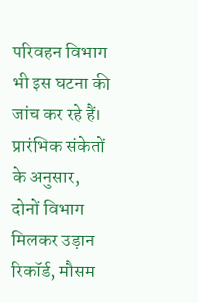परिवहन विभाग भी इस घटना की जांच कर रहे हैं। प्रारंभिक संकेतों के अनुसार, दोनों विभाग मिलकर उड़ान रिकॉर्ड, मौसम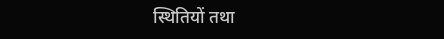स्थितियों तथा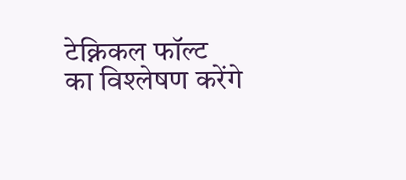टेक्निकल फॉल्ट का विश्लेषण करेंगे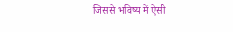जिससे भविष्य में ऐसी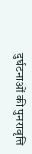दुर्घटनाओं की पुनरावृत्ति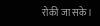रोकी जा सके।